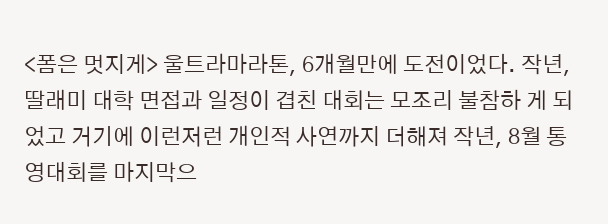<폼은 멋지게> 울트라마라톤, 6개월만에 도전이었다. 작년, 딸래미 대학 면접과 일정이 겹친 대회는 모조리 불참하 게 되었고 거기에 이런저런 개인적 사연까지 더해져 작년, 8월 통영대회를 마지막으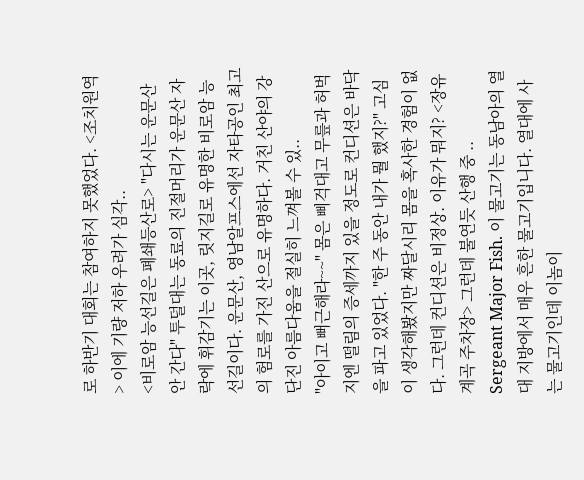로 하반기 대회는 참여하지 못했었다. <조치원역> 이에 기량 저하 우려가 심각..
<비로암 능선길은 폐쇄등산로> "다시는 운문산 안 간다" 투덜대는 동료의 진절머리가 운문산 자락에 휘감기는 이곳, 릿지길로 유명한 비로암 능선길이다. 운문산, 영남알프스에선 자타공인 최고의 험로를 가진 산으로 유명하다. 거친 산야의 강단진 아름다움을 절실히 느껴볼 수 있..
"아이고 뻐근해라~~" 몸은 삐걱대고 무릎과 허벅지엔 떨림의 증세까지 있을 정도로 컨디션은 바닥을 파고 있었다. "한 주 동안 내가 뭘 했지?" 고심이 생각해봤지만 짜달시리 몸을 혹사한 경험이 없다. 그런데 컨디션은 비정상. 이유가 뭐지? <장유계곡 주차장> 그런데 불연듯 산행 중 ..
Sergeant Major Fish. 이 물고기는 동남아의 열대 지방에서 매우 흔한 물고기입니다. 열대에 사는 물고기인데 이놈이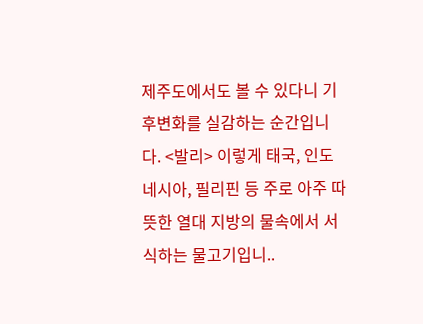제주도에서도 볼 수 있다니 기후변화를 실감하는 순간입니다. <발리> 이렇게 태국, 인도네시아, 필리핀 등 주로 아주 따뜻한 열대 지방의 물속에서 서식하는 물고기입니..